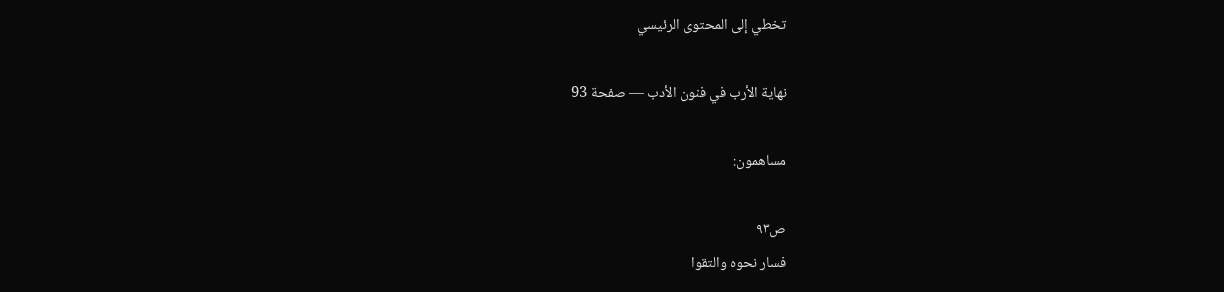تخطي إلى المحتوى الرئيسي

نهاية الأرب في فنون الأدب — صفحة 93

مساهمون:

ص٩٣
فسار نحوه والتقوا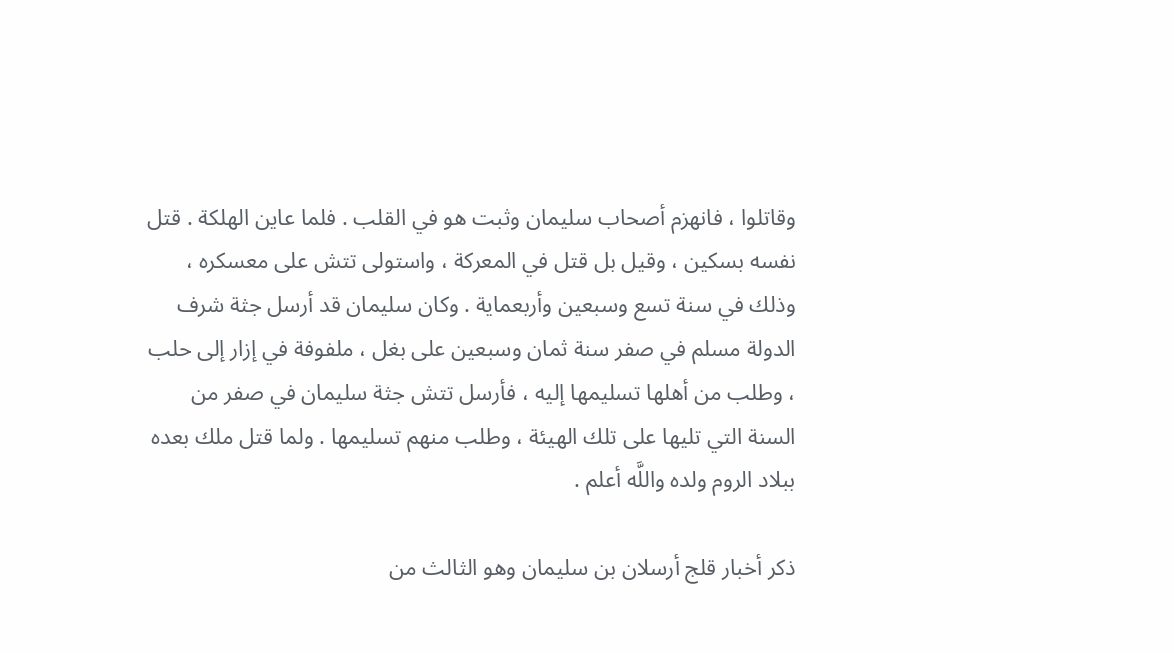وقاتلوا ، فانهزم أصحاب سليمان وثبت هو في القلب . فلما عاين الهلكة . قتل نفسه بسكين ، وقيل بل قتل في المعركة ، واستولى تتش على معسكره ، وذلك في سنة تسع وسبعين وأربعماية . وكان سليمان قد أرسل جثة شرف الدولة مسلم في صفر سنة ثمان وسبعين على بغل ، ملفوفة في إزار إلى حلب ، وطلب من أهلها تسليمها إليه ، فأرسل تتش جثة سليمان في صفر من السنة التي تليها على تلك الهيئة ، وطلب منهم تسليمها . ولما قتل ملك بعده ببلاد الروم ولده واللَّه أعلم .

ذكر أخبار قلج أرسلان بن سليمان وهو الثالث من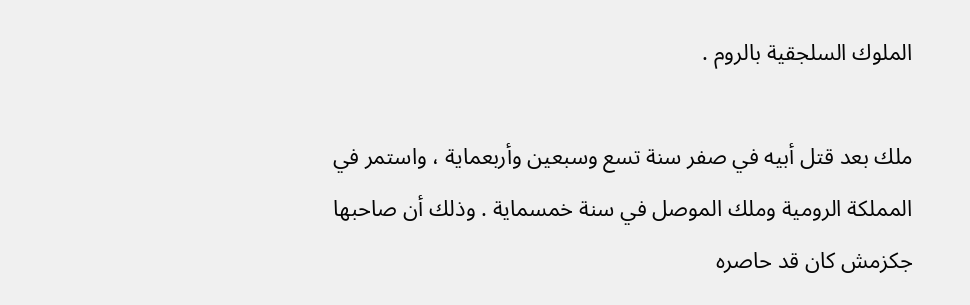الملوك السلجقية بالروم .

ملك بعد قتل أبيه في صفر سنة تسع وسبعين وأربعماية ، واستمر في المملكة الرومية وملك الموصل في سنة خمسماية . وذلك أن صاحبها جكزمش كان قد حاصره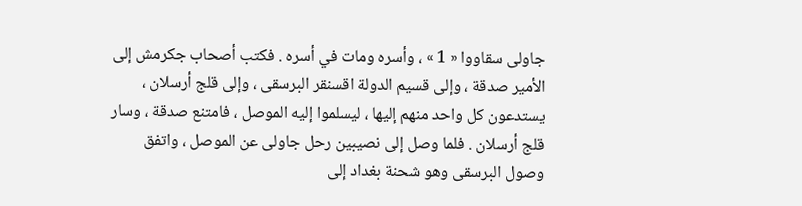جاولى سقاووا « 1 » ، وأسره ومات في أسره . فكتب أصحاب جكرمش إلى الأمير صدقة ، وإلى قسيم الدولة اقسنقر البرسقى ، وإلى قلج أرسلان ، يستدعون كل واحد منهم إليها ، ليسلموا إليه الموصل ، فامتنع صدقة ، وسار قلج أرسلان . فلما وصل إلى نصيبين رحل جاولى عن الموصل ، واتفق وصول البرسقى وهو شحنة بغداد إلى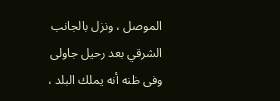الموصل ، ونزل بالجانب الشرقي بعد رحيل جاولى وفى ظنه أنه يملك البلد ،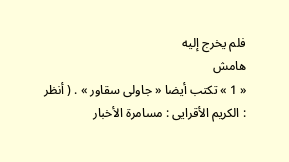فلم يخرج إليه
هامش
« 1 » تكتب أيضا « جاولى سقاور » . ( أنظر : الكريم الأقرايى : مسامرة الأخبار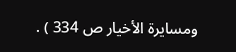ومسايرة الأخيار ص 334 ) .